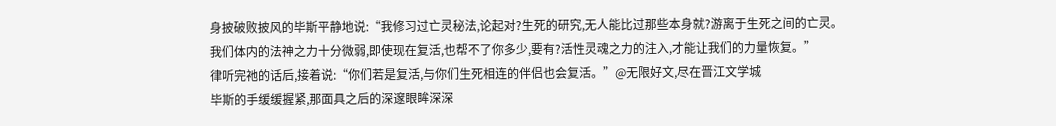身披破败披风的毕斯平静地说:“我修习过亡灵秘法,论起对?生死的研究,无人能比过那些本身就?游离于生死之间的亡灵。我们体内的法神之力十分微弱,即使现在复活,也帮不了你多少,要有?活性灵魂之力的注入,才能让我们的力量恢复。”
律听完祂的话后,接着说:“你们若是复活,与你们生死相连的伴侣也会复活。”@无限好文,尽在晋江文学城
毕斯的手缓缓握紧,那面具之后的深邃眼眸深深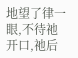地望了律一眼,不待祂开口,祂后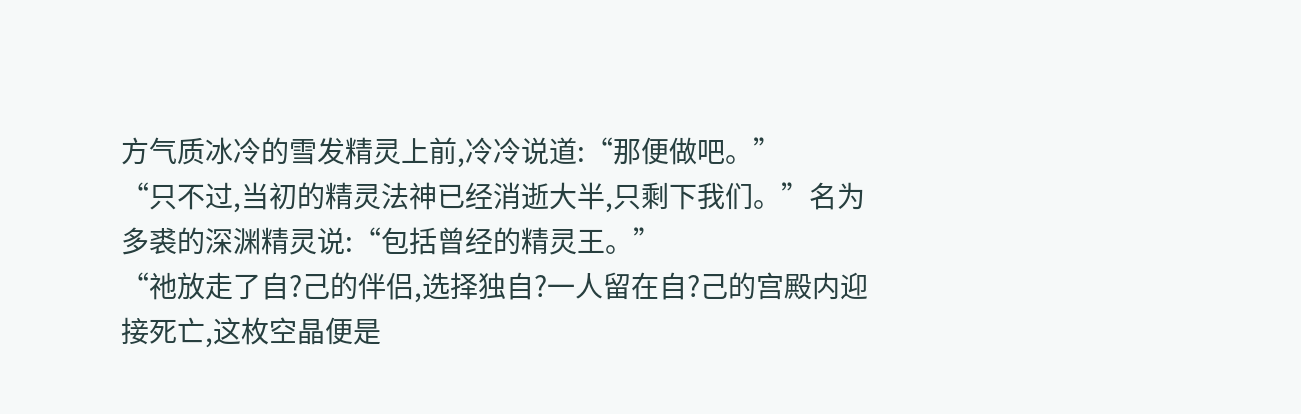方气质冰冷的雪发精灵上前,冷冷说道:“那便做吧。”
“只不过,当初的精灵法神已经消逝大半,只剩下我们。”名为多裘的深渊精灵说:“包括曾经的精灵王。”
“祂放走了自?己的伴侣,选择独自?一人留在自?己的宫殿内迎接死亡,这枚空晶便是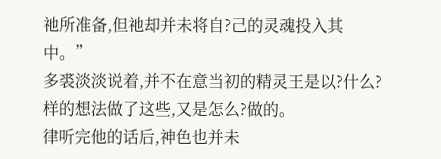祂所准备,但祂却并未将自?己的灵魂投入其中。”
多裘淡淡说着,并不在意当初的精灵王是以?什么?样的想法做了这些,又是怎么?做的。
律听完他的话后,神色也并未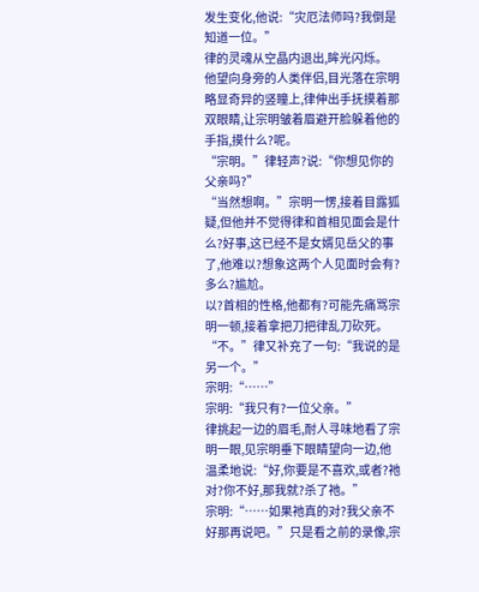发生变化,他说:“灾厄法师吗?我倒是知道一位。”
律的灵魂从空晶内退出,眸光闪烁。
他望向身旁的人类伴侣,目光落在宗明略显奇异的竖瞳上,律伸出手抚摸着那双眼睛,让宗明皱着眉避开脸躲着他的手指,摸什么?呢。
“宗明。”律轻声?说:“你想见你的父亲吗?”
“当然想啊。”宗明一愣,接着目露狐疑,但他并不觉得律和首相见面会是什么?好事,这已经不是女婿见岳父的事了,他难以?想象这两个人见面时会有?多么?尴尬。
以?首相的性格,他都有?可能先痛骂宗明一顿,接着拿把刀把律乱刀砍死。
“不。”律又补充了一句:“我说的是另一个。”
宗明:“……”
宗明:“我只有?一位父亲。”
律挑起一边的眉毛,耐人寻味地看了宗明一眼,见宗明垂下眼睛望向一边,他温柔地说:“好,你要是不喜欢,或者?祂对?你不好,那我就?杀了祂。”
宗明:“……如果祂真的对?我父亲不好那再说吧。”只是看之前的录像,宗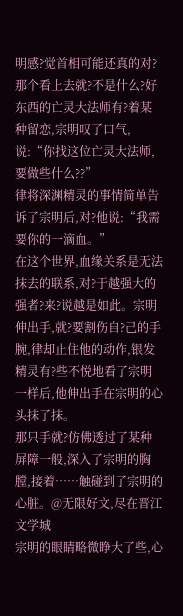明感?觉首相可能还真的对?那个看上去就?不是什么?好东西的亡灵大法师有?着某种留恋,宗明叹了口气,说:“你找这位亡灵大法师,要做些什么??”
律将深渊精灵的事情简单告诉了宗明后,对?他说:“我需要你的一滴血。”
在这个世界,血缘关系是无法抹去的联系,对?于越强大的强者?来?说越是如此。宗明伸出手,就?要割伤自?己的手腕,律却止住他的动作,银发精灵有?些不悦地看了宗明一样后,他伸出手在宗明的心头抹了抹。
那只手就?仿佛透过了某种屏障一般,深入了宗明的胸膛,接着……触碰到了宗明的心脏。@无限好文,尽在晋江文学城
宗明的眼睛略微睁大了些,心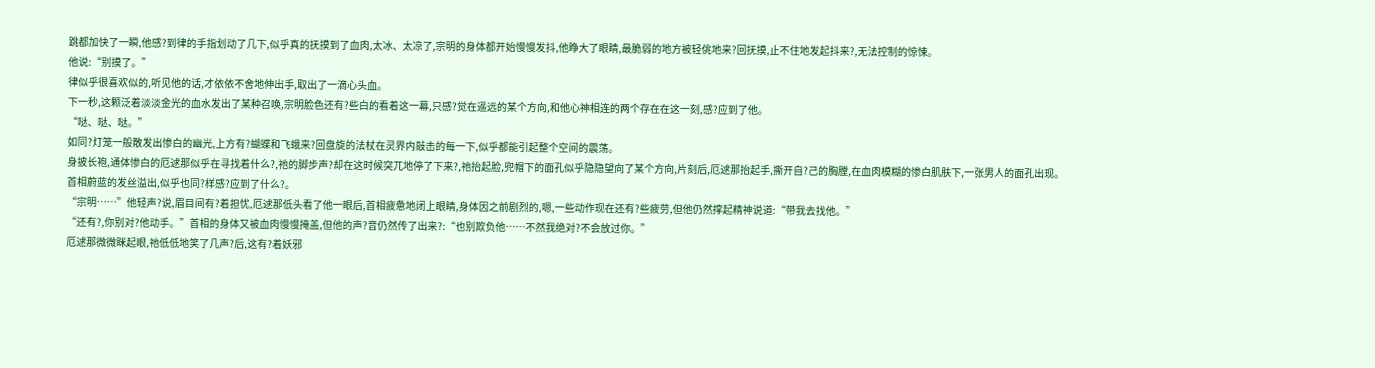跳都加快了一瞬,他感?到律的手指划动了几下,似乎真的抚摸到了血肉,太冰、太凉了,宗明的身体都开始慢慢发抖,他睁大了眼睛,最脆弱的地方被轻佻地来?回抚摸,止不住地发起抖来?,无法控制的惊悚。
他说:“别摸了。”
律似乎很喜欢似的,听见他的话,才依依不舍地伸出手,取出了一滴心头血。
下一秒,这颗泛着淡淡金光的血水发出了某种召唤,宗明脸色还有?些白的看着这一幕,只感?觉在遥远的某个方向,和他心神相连的两个存在在这一刻,感?应到了他。
“哒、哒、哒。”
如同?灯笼一般散发出惨白的幽光,上方有?蝴蝶和飞蛾来?回盘旋的法杖在灵界内敲击的每一下,似乎都能引起整个空间的震荡。
身披长袍,通体惨白的厄逑那似乎在寻找着什么?,祂的脚步声?却在这时候突兀地停了下来?,祂抬起脸,兜帽下的面孔似乎隐隐望向了某个方向,片刻后,厄逑那抬起手,撕开自?己的胸膛,在血肉模糊的惨白肌肤下,一张男人的面孔出现。
首相蔚蓝的发丝溢出,似乎也同?样感?应到了什么?。
“宗明……”他轻声?说,眉目间有?着担忧,厄逑那低头看了他一眼后,首相疲惫地闭上眼睛,身体因之前剧烈的,嗯,一些动作现在还有?些疲劳,但他仍然撑起精神说道:“带我去找他。”
“还有?,你别对?他动手。”首相的身体又被血肉慢慢掩盖,但他的声?音仍然传了出来?:“也别欺负他……不然我绝对?不会放过你。”
厄逑那微微眯起眼,祂低低地笑了几声?后,这有?着妖邪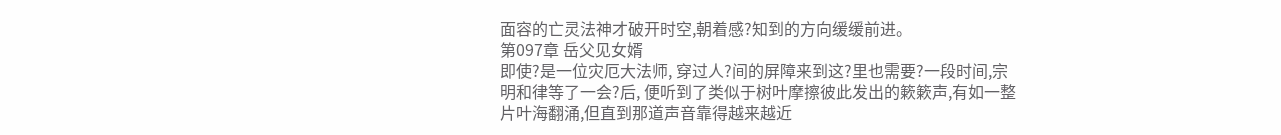面容的亡灵法神才破开时空,朝着感?知到的方向缓缓前进。
第097章 岳父见女婿
即使?是一位灾厄大法师, 穿过人?间的屏障来到这?里也需要?一段时间,宗明和律等了一会?后, 便听到了类似于树叶摩擦彼此发出的簌簌声,有如一整片叶海翻涌,但直到那道声音靠得越来越近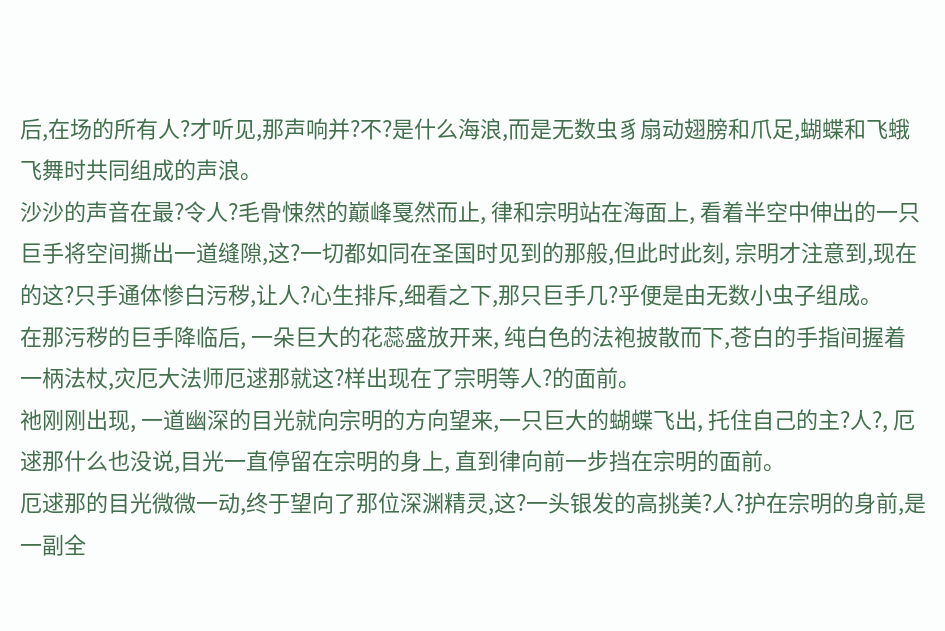后,在场的所有人?才听见,那声响并?不?是什么海浪,而是无数虫豸扇动翅膀和爪足,蝴蝶和飞蛾飞舞时共同组成的声浪。
沙沙的声音在最?令人?毛骨悚然的巅峰戛然而止, 律和宗明站在海面上, 看着半空中伸出的一只巨手将空间撕出一道缝隙,这?一切都如同在圣国时见到的那般,但此时此刻, 宗明才注意到,现在的这?只手通体惨白污秽,让人?心生排斥,细看之下,那只巨手几?乎便是由无数小虫子组成。
在那污秽的巨手降临后, 一朵巨大的花蕊盛放开来, 纯白色的法袍披散而下,苍白的手指间握着一柄法杖,灾厄大法师厄逑那就这?样出现在了宗明等人?的面前。
祂刚刚出现, 一道幽深的目光就向宗明的方向望来,一只巨大的蝴蝶飞出, 托住自己的主?人?, 厄逑那什么也没说,目光一直停留在宗明的身上, 直到律向前一步挡在宗明的面前。
厄逑那的目光微微一动,终于望向了那位深渊精灵,这?一头银发的高挑美?人?护在宗明的身前,是一副全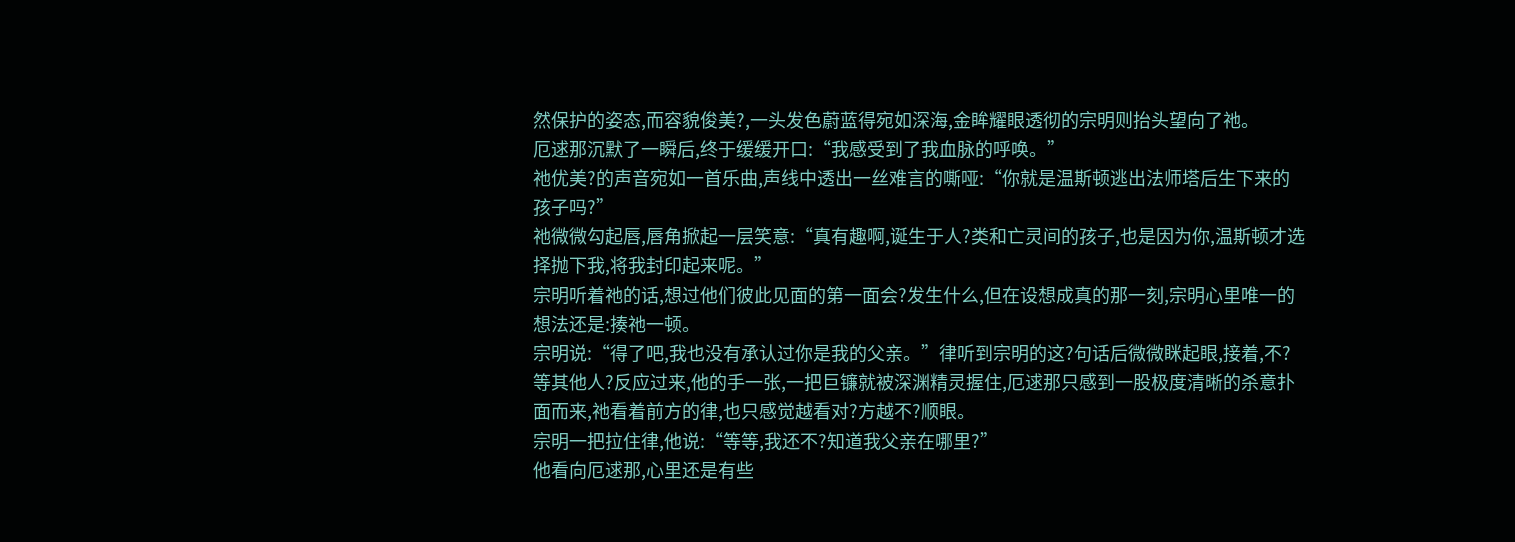然保护的姿态,而容貌俊美?,一头发色蔚蓝得宛如深海,金眸耀眼透彻的宗明则抬头望向了祂。
厄逑那沉默了一瞬后,终于缓缓开口:“我感受到了我血脉的呼唤。”
祂优美?的声音宛如一首乐曲,声线中透出一丝难言的嘶哑:“你就是温斯顿逃出法师塔后生下来的孩子吗?”
祂微微勾起唇,唇角掀起一层笑意:“真有趣啊,诞生于人?类和亡灵间的孩子,也是因为你,温斯顿才选择抛下我,将我封印起来呢。”
宗明听着祂的话,想过他们彼此见面的第一面会?发生什么,但在设想成真的那一刻,宗明心里唯一的想法还是:揍祂一顿。
宗明说:“得了吧,我也没有承认过你是我的父亲。”律听到宗明的这?句话后微微眯起眼,接着,不?等其他人?反应过来,他的手一张,一把巨镰就被深渊精灵握住,厄逑那只感到一股极度清晰的杀意扑面而来,祂看着前方的律,也只感觉越看对?方越不?顺眼。
宗明一把拉住律,他说:“等等,我还不?知道我父亲在哪里?”
他看向厄逑那,心里还是有些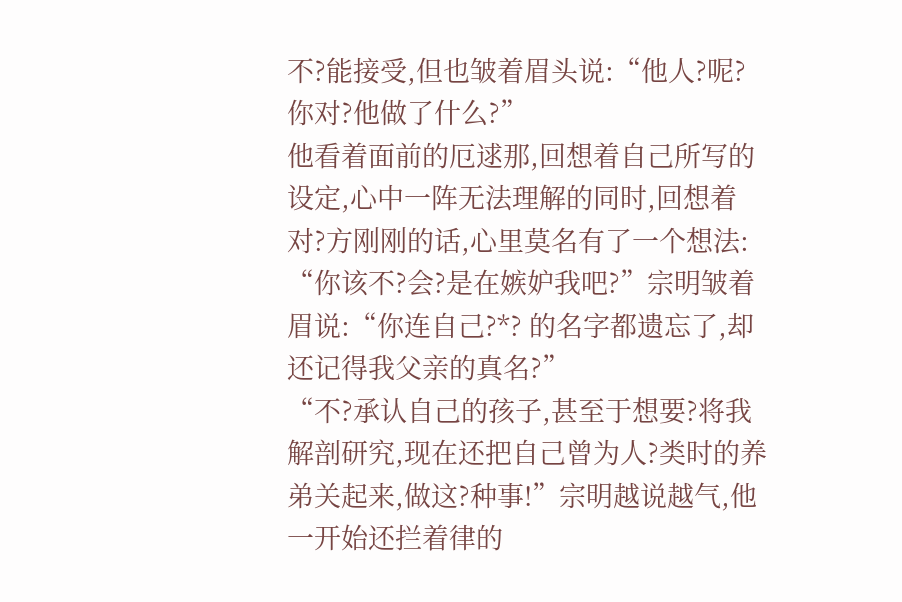不?能接受,但也皱着眉头说:“他人?呢?你对?他做了什么?”
他看着面前的厄逑那,回想着自己所写的设定,心中一阵无法理解的同时,回想着对?方刚刚的话,心里莫名有了一个想法:
“你该不?会?是在嫉妒我吧?”宗明皱着眉说:“你连自己?*? 的名字都遗忘了,却还记得我父亲的真名?”
“不?承认自己的孩子,甚至于想要?将我解剖研究,现在还把自己曾为人?类时的养弟关起来,做这?种事!”宗明越说越气,他一开始还拦着律的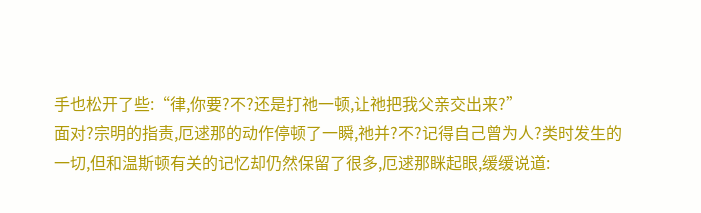手也松开了些:“律,你要?不?还是打祂一顿,让祂把我父亲交出来?”
面对?宗明的指责,厄逑那的动作停顿了一瞬,祂并?不?记得自己曾为人?类时发生的一切,但和温斯顿有关的记忆却仍然保留了很多,厄逑那眯起眼,缓缓说道: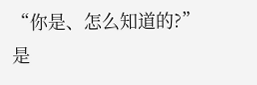“你是、怎么知道的?”
是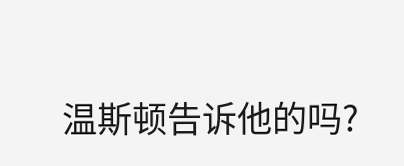温斯顿告诉他的吗?